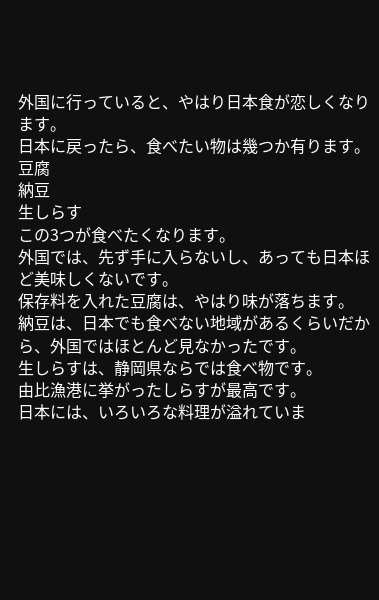外国に行っていると、やはり日本食が恋しくなります。
日本に戻ったら、食べたい物は幾つか有ります。
豆腐
納豆
生しらす
この3つが食べたくなります。
外国では、先ず手に入らないし、あっても日本ほど美味しくないです。
保存料を入れた豆腐は、やはり味が落ちます。
納豆は、日本でも食べない地域があるくらいだから、外国ではほとんど見なかったです。
生しらすは、静岡県ならでは食べ物です。
由比漁港に挙がったしらすが最高です。
日本には、いろいろな料理が溢れていま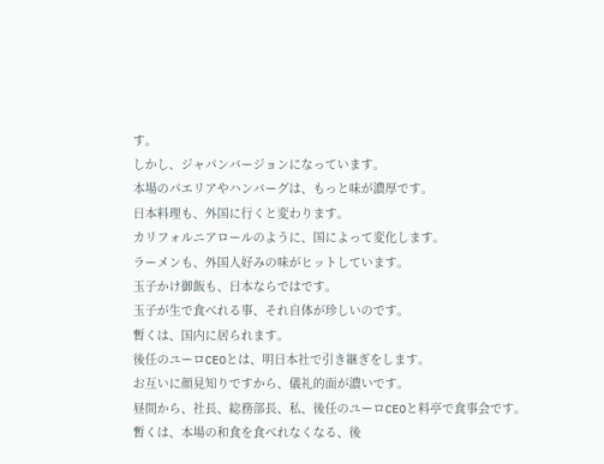す。
しかし、ジャパンバージョンになっています。
本場のパエリアやハンバーグは、もっと味が濃厚です。
日本料理も、外国に行くと変わります。
カリフォルニアロールのように、国によって変化します。
ラーメンも、外国人好みの味がヒットしています。
玉子かけ御飯も、日本ならではです。
玉子が生で食べれる事、それ自体が珍しいのです。
暫くは、国内に居られます。
後任のユーロCEOとは、明日本社で引き継ぎをします。
お互いに顔見知りですから、儀礼的面が濃いです。
昼間から、社長、総務部長、私、後任のユーロCEOと料亭で食事会です。
暫くは、本場の和食を食べれなくなる、後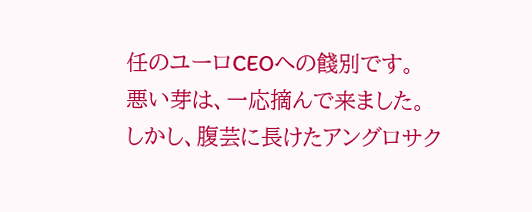任のユーロCEOへの餞別です。
悪い芽は、一応摘んで来ました。
しかし、腹芸に長けたアングロサク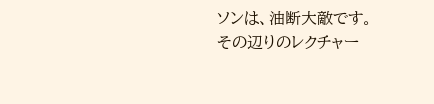ソンは、油断大敵です。
その辺りのレクチャー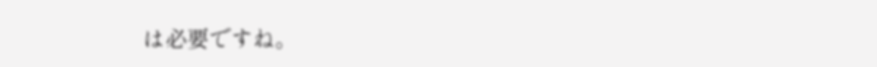は必要ですね。